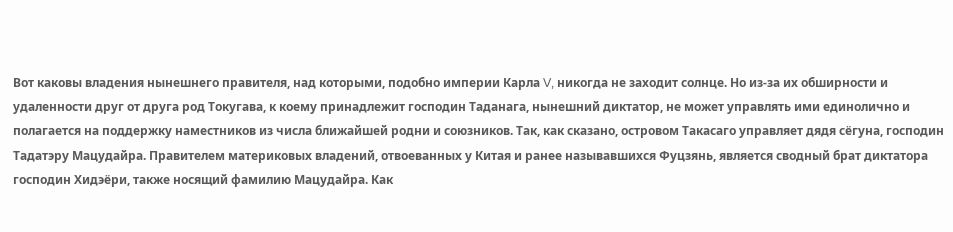Вот каковы владения нынешнего правителя, над которыми, подобно империи Карла V, никогда не заходит солнце. Но из-за их обширности и удаленности друг от друга род Токугава, к коему принадлежит господин Таданага, нынешний диктатор, не может управлять ими единолично и полагается на поддержку наместников из числа ближайшей родни и союзников. Так, как сказано, островом Такасаго управляет дядя сёгуна, господин Тадатэру Мацудайра. Правителем материковых владений, отвоеванных у Китая и ранее называвшихся Фуцзянь, является сводный брат диктатора господин Хидэёри, также носящий фамилию Мацудайра. Как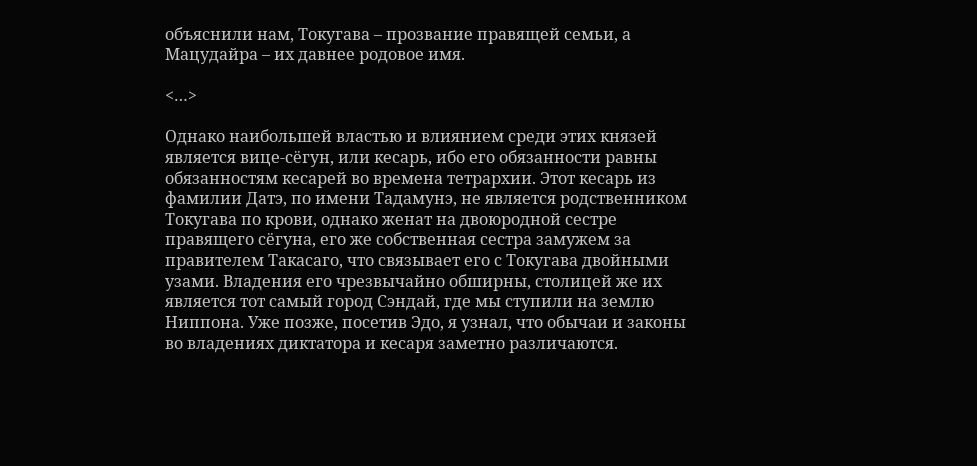объяснили нам, Токугава – прозвание правящей семьи, а Мацудайра – их давнее родовое имя.

<…>

Однако наибольшей властью и влиянием среди этих князей является вице-сёгун, или кесарь, ибо его обязанности равны обязанностям кесарей во времена тетрархии. Этот кесарь из фамилии Датэ, по имени Тадамунэ, не является родственником Токугава по крови, однако женат на двоюродной сестре правящего сёгуна, его же собственная сестра замужем за правителем Такасаго, что связывает его с Токугава двойными узами. Владения его чрезвычайно обширны, столицей же их является тот самый город Сэндай, где мы ступили на землю Ниппона. Уже позже, посетив Эдо, я узнал, что обычаи и законы во владениях диктатора и кесаря заметно различаются.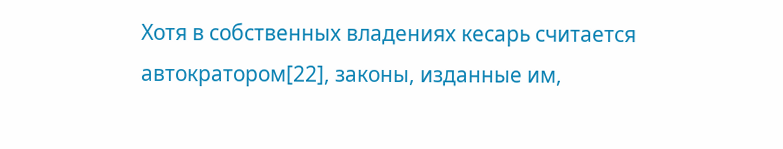Хотя в собственных владениях кесарь считается автократором[22], законы, изданные им,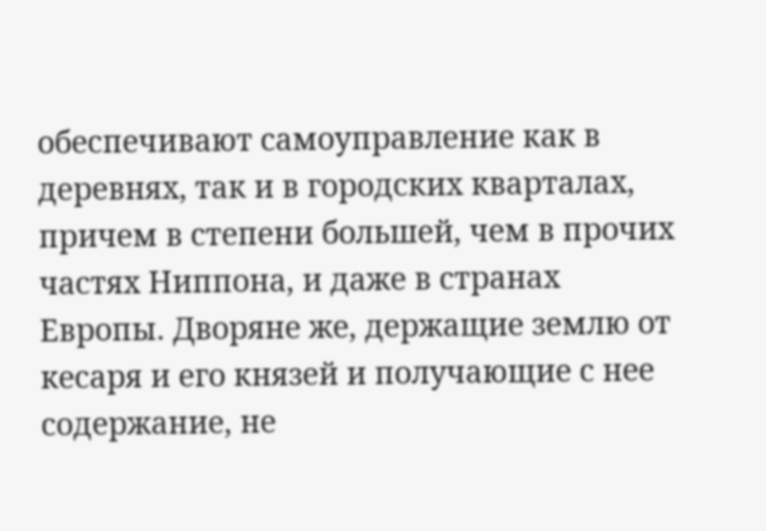обеспечивают самоуправление как в деревнях, так и в городских кварталах, причем в степени большей, чем в прочих частях Ниппона, и даже в странах Европы. Дворяне же, держащие землю от кесаря и его князей и получающие с нее содержание, не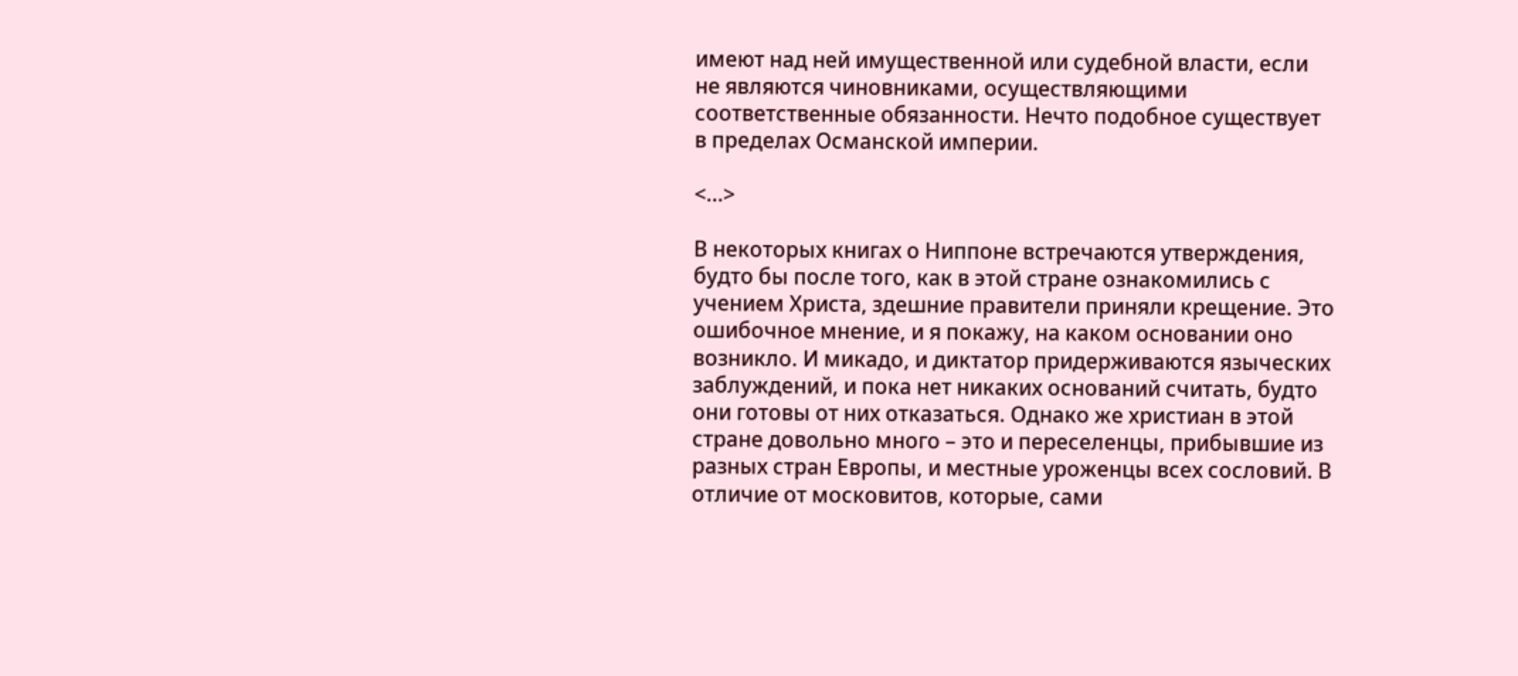имеют над ней имущественной или судебной власти, если не являются чиновниками, осуществляющими соответственные обязанности. Нечто подобное существует в пределах Османской империи.

<…>

В некоторых книгах о Ниппоне встречаются утверждения, будто бы после того, как в этой стране ознакомились с учением Христа, здешние правители приняли крещение. Это ошибочное мнение, и я покажу, на каком основании оно возникло. И микадо, и диктатор придерживаются языческих заблуждений, и пока нет никаких оснований считать, будто они готовы от них отказаться. Однако же христиан в этой стране довольно много – это и переселенцы, прибывшие из разных стран Европы, и местные уроженцы всех сословий. В отличие от московитов, которые, сами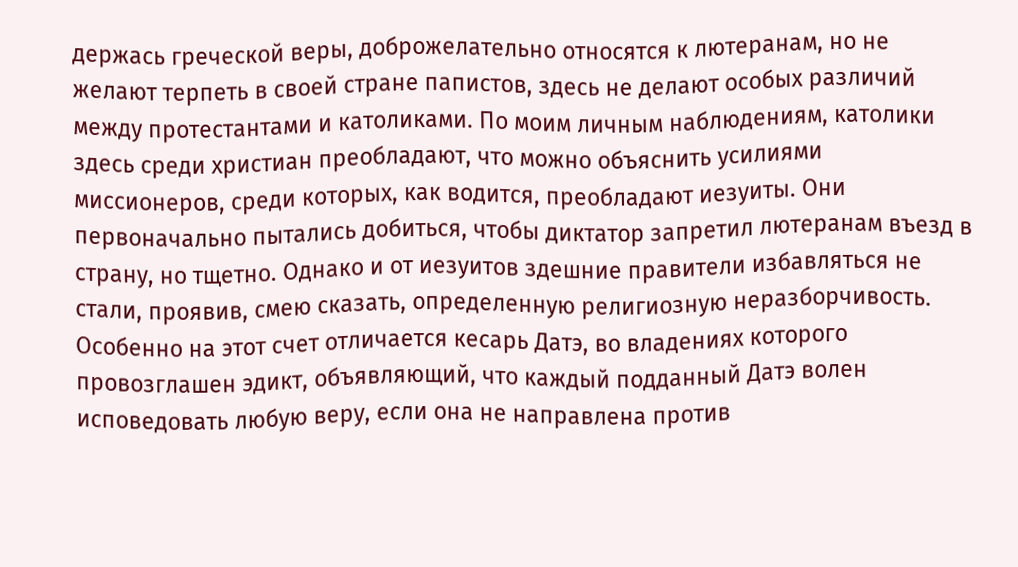держась греческой веры, доброжелательно относятся к лютеранам, но не желают терпеть в своей стране папистов, здесь не делают особых различий между протестантами и католиками. По моим личным наблюдениям, католики здесь среди христиан преобладают, что можно объяснить усилиями миссионеров, среди которых, как водится, преобладают иезуиты. Они первоначально пытались добиться, чтобы диктатор запретил лютеранам въезд в страну, но тщетно. Однако и от иезуитов здешние правители избавляться не стали, проявив, смею сказать, определенную религиозную неразборчивость. Особенно на этот счет отличается кесарь Датэ, во владениях которого провозглашен эдикт, объявляющий, что каждый подданный Датэ волен исповедовать любую веру, если она не направлена против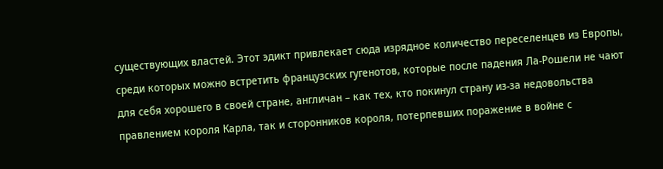существующих властей. Этот эдикт привлекает сюда изрядное количество переселенцев из Европы, среди которых можно встретить французских гугенотов, которые после падения Ла-Рошели не чают для себя хорошего в своей стране, англичан – как тех, кто покинул страну из-за недовольства правлением короля Карла, так и сторонников короля, потерпевших поражение в войне с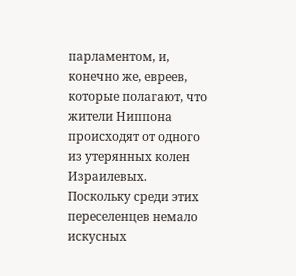парламентом, и, конечно же, евреев, которые полагают, что жители Ниппона происходят от одного из утерянных колен Израилевых. Поскольку среди этих переселенцев немало искусных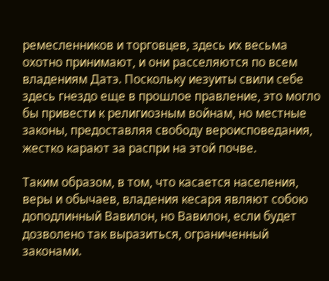ремесленников и торговцев, здесь их весьма охотно принимают, и они расселяются по всем владениям Датэ. Поскольку иезуиты свили себе здесь гнездо еще в прошлое правление, это могло бы привести к религиозным войнам, но местные законы, предоставляя свободу вероисповедания, жестко карают за распри на этой почве.

Таким образом, в том, что касается населения, веры и обычаев, владения кесаря являют собою доподлинный Вавилон, но Вавилон, если будет дозволено так выразиться, ограниченный законами.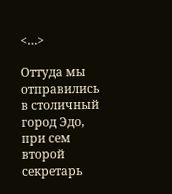<…>

Оттуда мы отправились в столичный город Эдо, при сем второй секретарь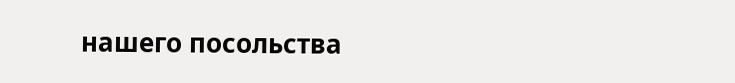нашего посольства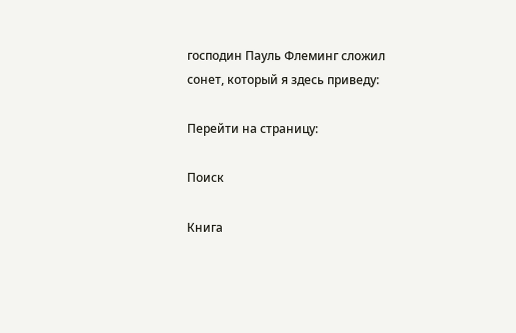господин Пауль Флеминг сложил сонет, который я здесь приведу:

Перейти на страницу:

Поиск

Книга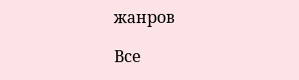жанров

Все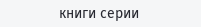книги серии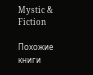Mystic & Fiction

Похожие книги